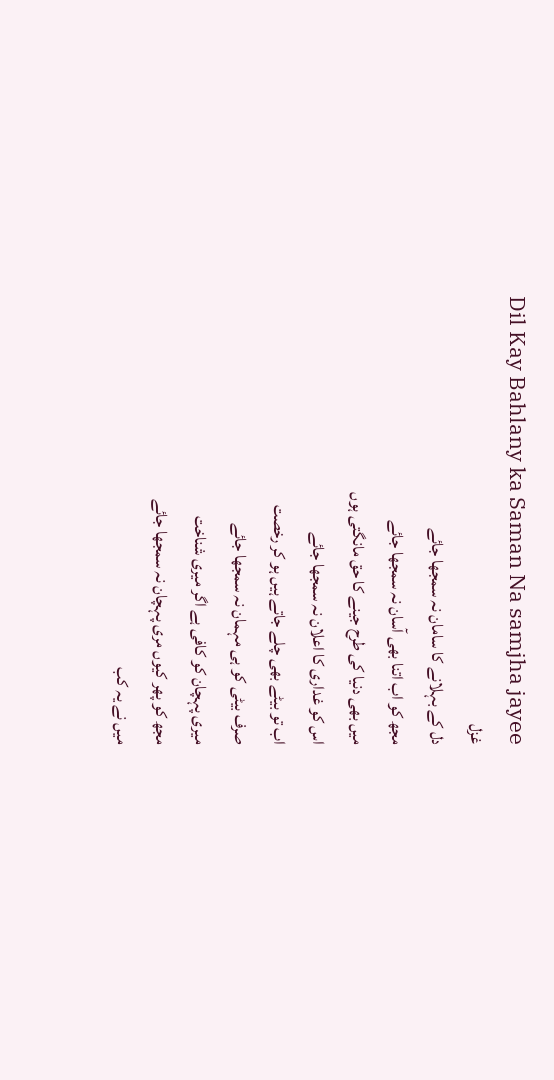Dil Kay Bahlany ka Saman Na samjha jayee
غزل
دل کے بہلانے کا سامان نہ سمجھا جائے
مجھ کو اب اتنا بھی آسان نہ سمجھا جائے
میں بھی دنیا کی طرح جینے کا حق مانگتی ہوں
اس کو غداری کا اعلان نہ سمجھا جائے
اب تو بیٹے بھی چلے جاتے ہیں ہو کر رخصت
صرف بیٹی کو ہی مہمان نہ سمجھا جائے
میری پہچان کو کافی ہے اگر میری شناخت
مجھ کو پھر کیوں مری پہچان نہ سمجھا جائے
میں نے یہ کب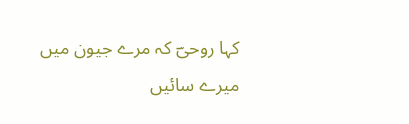کہا روحیؔ کہ مرے جیون میں
میرے سائیں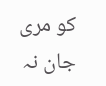کو مری جان نہ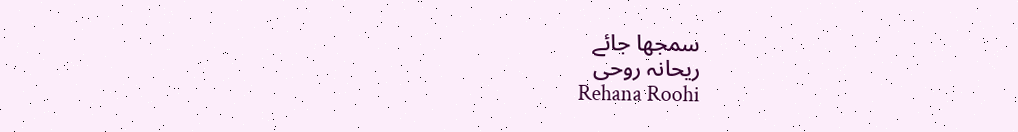سمجھا جائے
ریحانہ روحی
Rehana Roohi